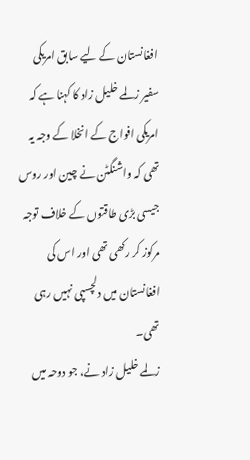افغانستان کے لیے سابق امریکی سفیر زلمے خلیل زاد کا کہنا ہے کہ امریکی افواج کے انخلا کے وجہ یہ تھی کہ واشنگٹن نے چین اور روس جیسی بڑی طاقتوں کے خلاف توجہ مرکوز کر رکھی تھی اور اس کی افغانستان میں دلچسپی نہیں رہی تھی۔
زلمے خلیل زاد نے، جو دوحہ میں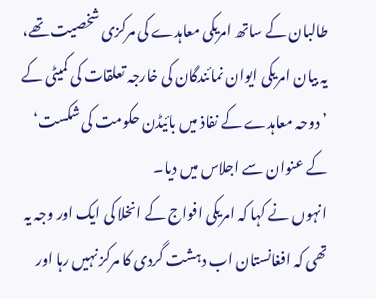طالبان کے ساتھ امریکی معاہدے کی مرکزی شخصیت تھے، یہ بیان امریکی ایوان نمائندگان کی خارجہ تعلقات کی کمیٹی کے ’دوحہ معاہدے کے نفاذ میں بائیڈن حکومت کی شکست‘ کے عنوان سے اجلاس میں دیا۔
انہوں نے کہا کہ امریکی افواج کے انخلا کی ایک اور وجہ یہ تھی کہ افغانستان اب دہشت گردی کا مرکز نہیں رہا اور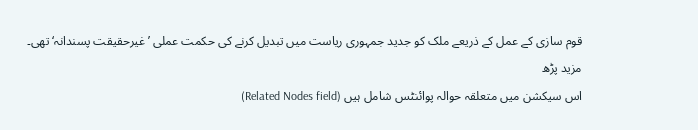قوم سازی کے عمل کے ذریعے ملک کو جدید جمہوری ریاست میں تبدیل کرنے کی حکمت عملی ’غیرحقیقت پسندانہ‘ تھی۔
مزید پڑھ
اس سیکشن میں متعلقہ حوالہ پوائنٹس شامل ہیں (Related Nodes field)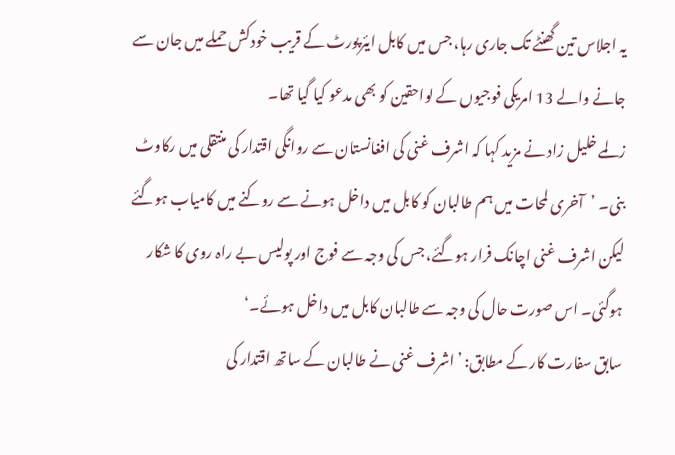یہ اجلاس تین گھنٹے تک جاری رہا، جس میں کابل ایئرپورٹ کے قریب خودکش حملے میں جان سے جانے والے 13 امریکی فوجیوں کے لواحقین کو بھی مدعو کیا گیا تھا۔
زلمے خلیل زاد نے مزید کہا کہ اشرف غنی کی افغانستان سے روانگی اقتدار کی منتقلی میں رکاوٹ بنی۔ ’آخری لمحات میں ہم طالبان کو کابل میں داخل ہونے سے روکنے میں کامیاب ہوگئے لیکن اشرف غنی اچانک فرار ہوگئے، جس کی وجہ سے فوج اور پولیس بے راہ روی کا شکار ہوگئی۔ اس صورت حال کی وجہ سے طالبان کابل میں داخل ہوئے۔‘
سابق سفارت کار کے مطابق: ’اشرف غنی نے طالبان کے ساتھ اقتدار کی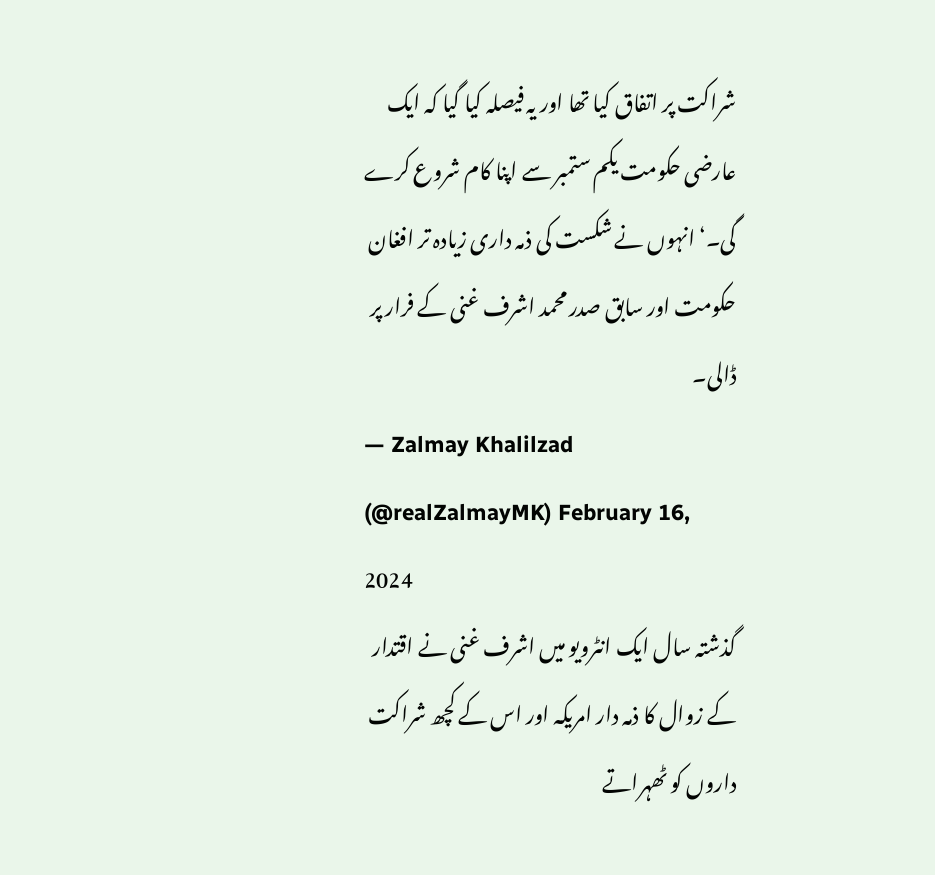شراکت پر اتفاق کیا تھا اور یہ فیصلہ کیا گیا کہ ایک عارضی حکومت یکم ستمبر سے اپنا کام شروع کرے گی۔‘ انہوں نے شکست کی ذمہ داری زیادہ تر افغان حکومت اور سابق صدر محمد اشرف غنی کے فرار پر ڈالی۔
— Zalmay Khalilzad (@realZalmayMK) February 16, 2024
گذشتہ سال ایک انٹرویو میں اشرف غنی نے اقتدار کے زوال کا ذمہ دار امریکہ اور اس کے کچھ شراکت داروں کو ٹھہراتے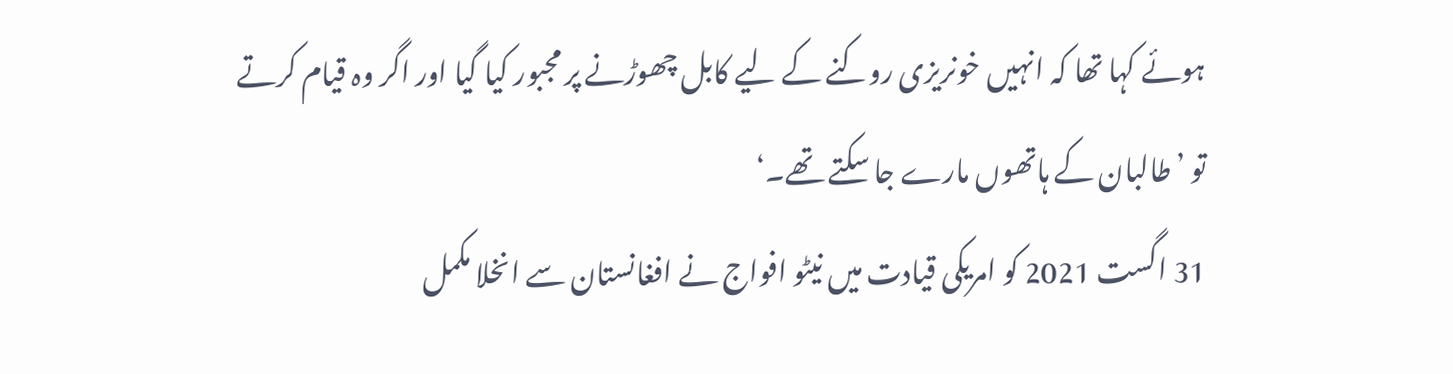ہوئے کہا تھا کہ انہیں خونریزی روکنے کے لیے کابل چھوڑنے پر مجبور کیا گیا اور اگر وہ قیام کرتے تو ’طالبان کے ہاتھوں مارے جا سکتے تھے۔‘
31 اگست 2021 کو امریکی قیادت میں نیٹو افواج نے افغانستان سے انخلا مکمل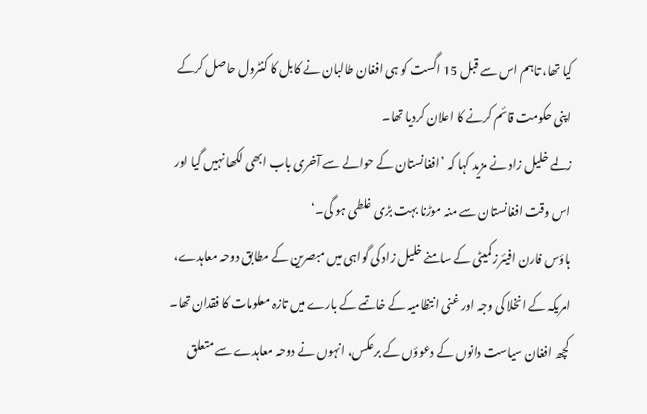کیا تھا، تاہم اس سے قبل 15 اگست کو ہی افغان طالبان نے کابل کا کنٹرول حاصل کرکے اپنی حکومت قائم کرنے کا اعلان کردیا تھا۔
زلمے خلیل زاد نے مزید کہا کہ ’افغانستان کے حوالے سے آخری باب ابھی لکھا نہیں گیا اور اس وقت افغانستان سے منہ موڑنا بہت بڑی غلطی ہو گی۔‘
ہاؤس فارن افیئرز کمیٹی کے سامنے خلیل زاد کی گواہی میں مبصرین کے مطابق دوحہ معاہدے، امریکہ کے انخلا کی وجہ اور غنی انتظامیہ کے خاتمے کے بارے میں تازہ معلومات کا فقدان تھا۔ کچھ افغان سیاست دانوں کے دعوؤں کے برعکس، انہوں نے دوحہ معاہدے سے متعلق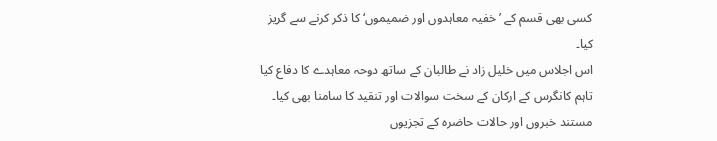کسی بھی قسم کے ’خفیہ معاہدوں اور ضمیموں‘ کا ذکر کرنے سے گریز کیا۔
اس اجلاس میں خلیل زاد نے طالبان کے ساتھ دوحہ معاہدے کا دفاع کیا تاہم کانگرس کے ارکان کے سخت سوالات اور تنقید کا سامنا بھی کیا۔
مستند خبروں اور حالات حاضرہ کے تجزیوں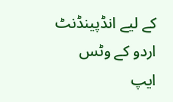کے لیے انڈپینڈنٹ اردو کے وٹس ایپ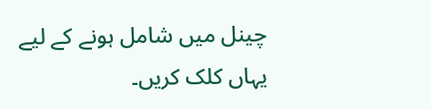چینل میں شامل ہونے کے لیے یہاں کلک کریں۔